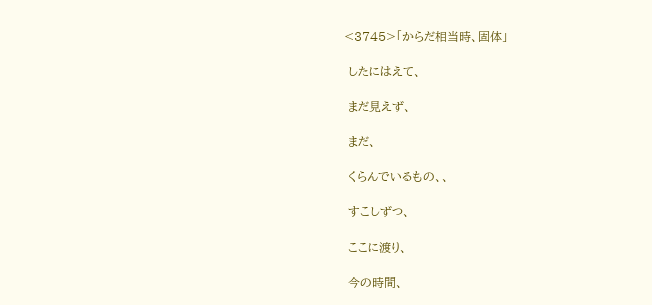<3745>「からだ相当時、固体」

 したにはえて、

 まだ見えず、

 まだ、

 くらんでいるもの、、

 すこしずつ、

 ここに渡り、

 今の時間、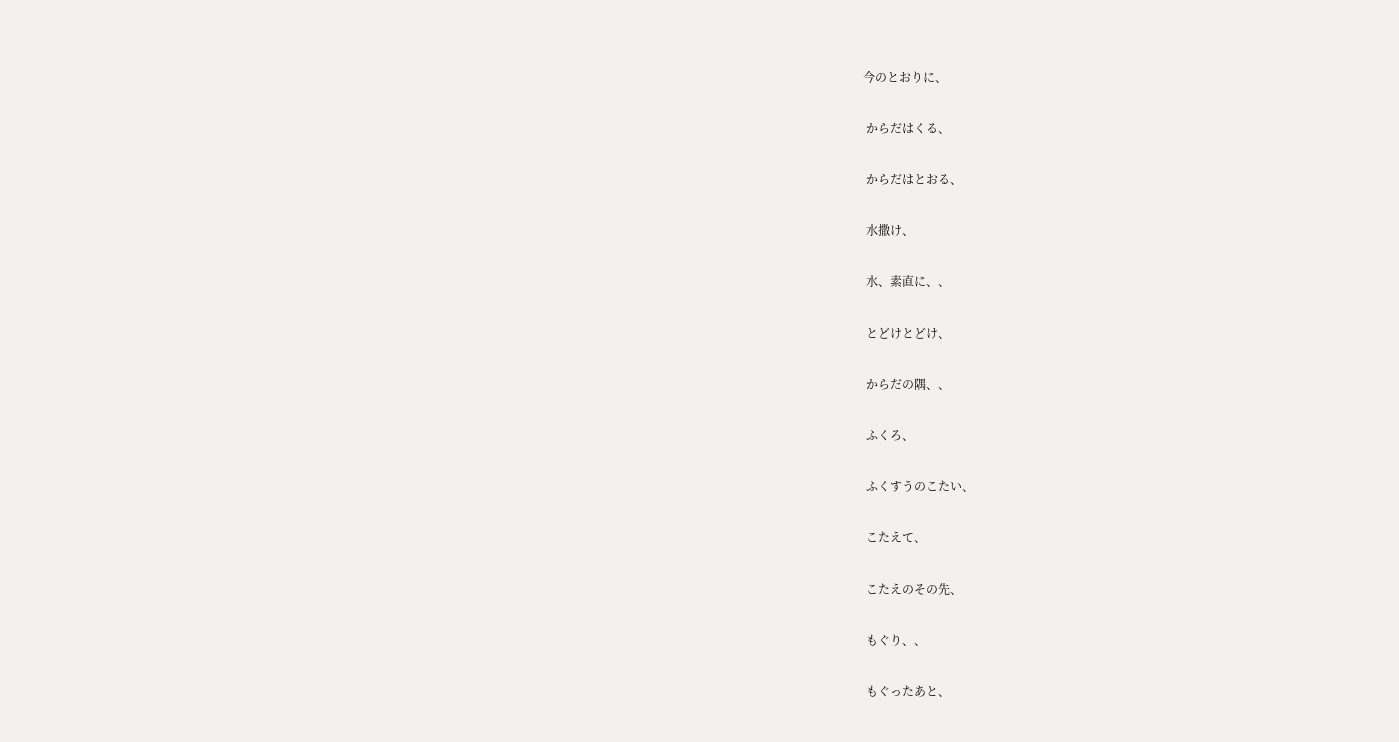今のとおりに、

 からだはくる、

 からだはとおる、

 水撒け、

 水、素直に、、

 とどけとどけ、

 からだの隅、、

 ふくろ、

 ふくすうのこたい、

 こたえて、

 こたえのその先、

 もぐり、、

 もぐったあと、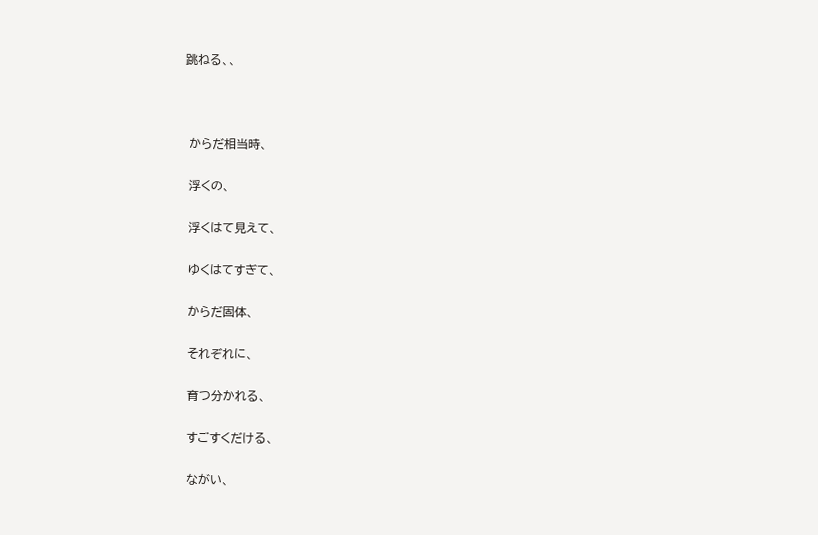跳ねる、、



 からだ相当時、

 浮くの、

 浮くはて見えて、

 ゆくはてすぎて、

 からだ固体、

 それぞれに、

 育つ分かれる、

 すごすくだける、

 ながい、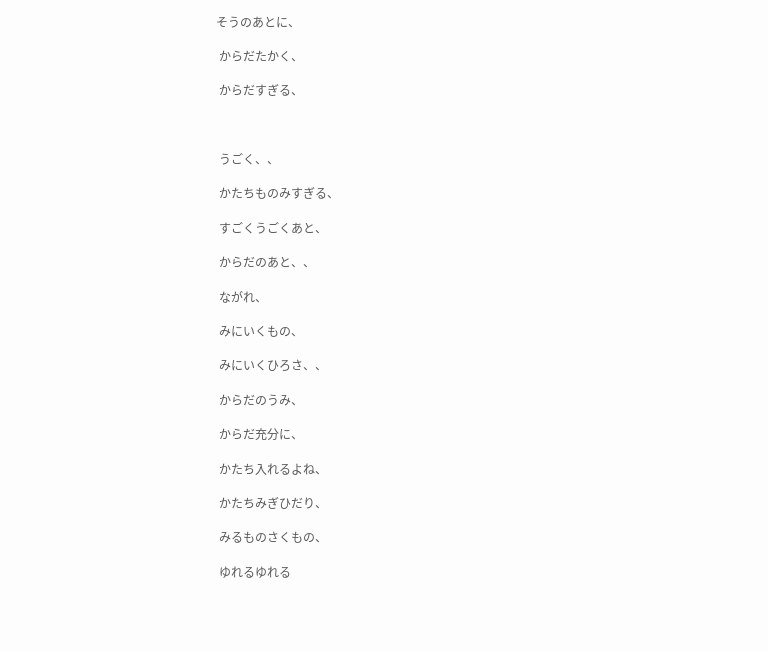そうのあとに、

 からだたかく、

 からだすぎる、



 うごく、、

 かたちものみすぎる、

 すごくうごくあと、

 からだのあと、、

 ながれ、

 みにいくもの、

 みにいくひろさ、、

 からだのうみ、

 からだ充分に、

 かたち入れるよね、

 かたちみぎひだり、

 みるものさくもの、

 ゆれるゆれる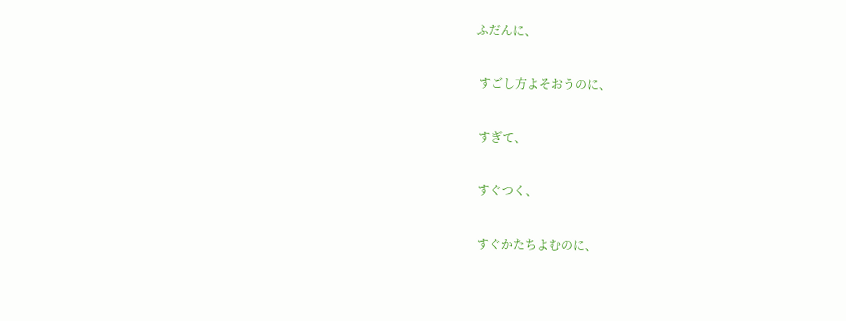ふだんに、

 すごし方よそおうのに、

 すぎて、

 すぐつく、

 すぐかたちよむのに、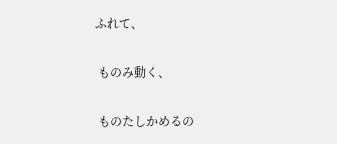ふれて、

 ものみ動く、

 ものたしかめるの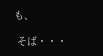も、

 そば・・・